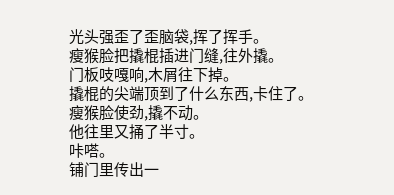光头强歪了歪脑袋,挥了挥手。
瘦猴脸把撬棍插进门缝,往外撬。
门板吱嘎响,木屑往下掉。
撬棍的尖端顶到了什么东西,卡住了。
瘦猴脸使劲,撬不动。
他往里又捅了半寸。
咔嗒。
铺门里传出一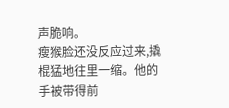声脆响。
瘦猴脸还没反应过来,撬棍猛地往里一缩。他的手被带得前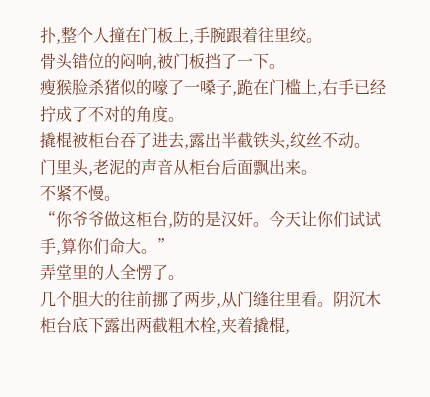扑,整个人撞在门板上,手腕跟着往里绞。
骨头错位的闷响,被门板挡了一下。
瘦猴脸杀猪似的嚎了一嗓子,跪在门槛上,右手已经拧成了不对的角度。
撬棍被柜台吞了进去,露出半截铁头,纹丝不动。
门里头,老泥的声音从柜台后面飘出来。
不紧不慢。
“你爷爷做这柜台,防的是汉奸。今天让你们试试手,算你们命大。”
弄堂里的人全愣了。
几个胆大的往前挪了两步,从门缝往里看。阴沉木柜台底下露出两截粗木栓,夹着撬棍,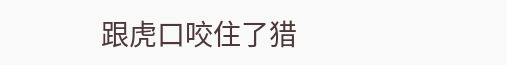跟虎口咬住了猎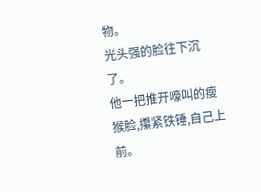物。
光头强的脸往下沉了。
他一把推开嚎叫的瘦猴脸,攥紧铁锤,自己上前。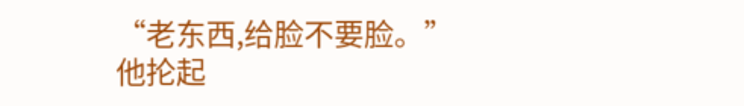“老东西,给脸不要脸。”
他抡起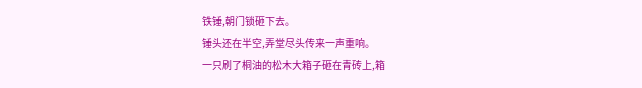铁锤,朝门锁砸下去。
锤头还在半空,弄堂尽头传来一声重响。
一只刷了桐油的松木大箱子砸在青砖上,箱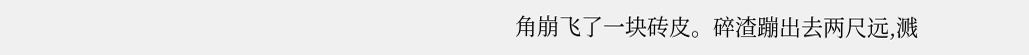角崩飞了一块砖皮。碎渣蹦出去两尺远,溅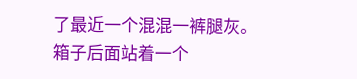了最近一个混混一裤腿灰。
箱子后面站着一个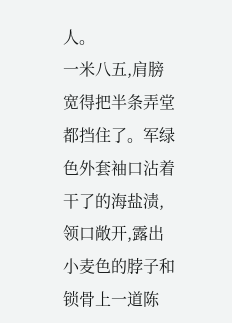人。
一米八五,肩膀宽得把半条弄堂都挡住了。军绿色外套袖口沾着干了的海盐渍,领口敞开,露出小麦色的脖子和锁骨上一道陈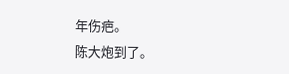年伤疤。
陈大炮到了。